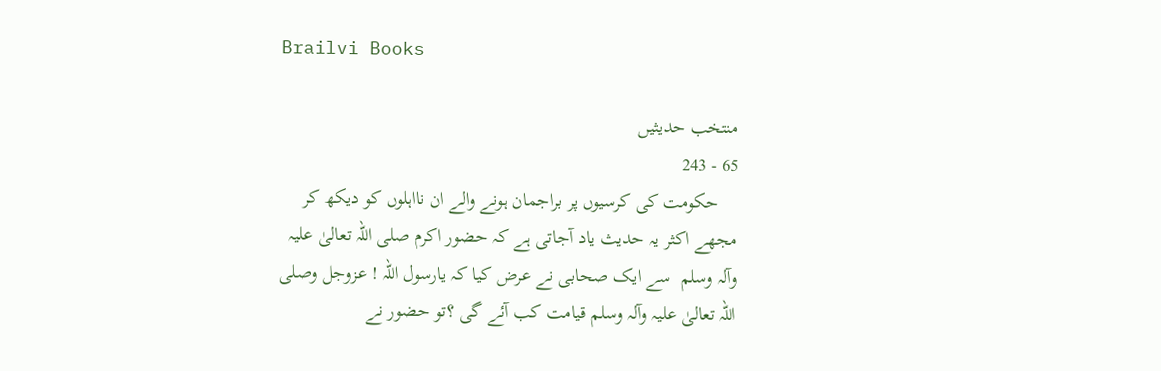Brailvi Books

منتخب حدیثیں
65 - 243
    حکومت کی کرسیوں پر براجمان ہونے والے ان نااہلوں کو دیکھ کر مجھے اکثر یہ حدیث یاد آجاتی ہے کہ حضور اکرم صلی اللہ تعالیٰ علیہ وآلہ وسلم  سے ایک صحابی نے عرض کیا کہ یارسول اللہ ! عزوجل وصلی اللہ تعالیٰ علیہ وآلہ وسلم قیامت کب آئے گی ؟تو حضور نے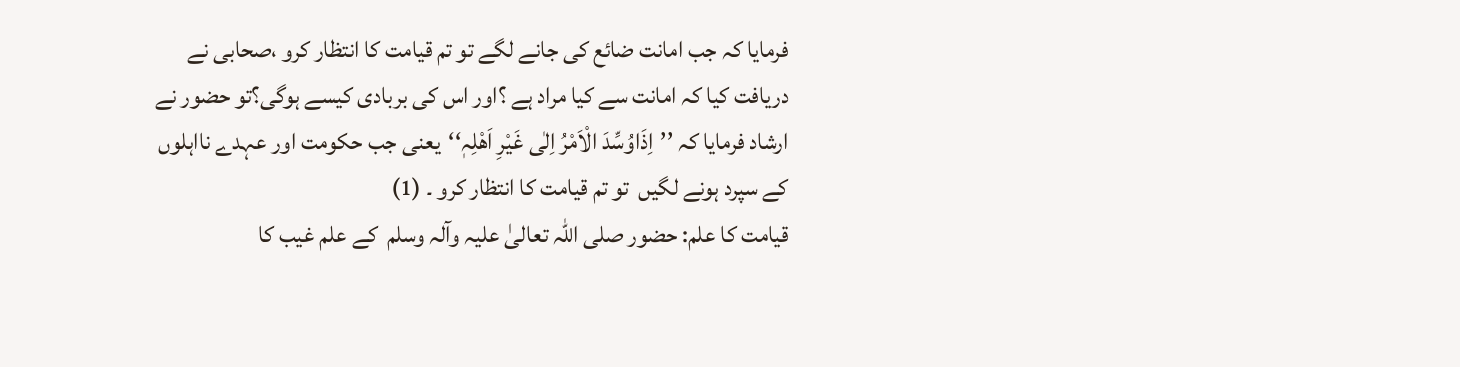فرمایا کہ جب امانت ضائع کی جانے لگے تو تم قیامت کا انتظار کرو ،صحابی نے دریافت کیا کہ امانت سے کیا مراد ہے ؟اور اس کی بربادی کیسے ہوگی؟تو حضور نے ارشاد فرمایا کہ ’’اِذَاوُسِّدَ الْاَمْرُ اِلٰی غَیْرِ اَھْلِہٖ‘‘یعنی جب حکومت اور عہدے نااہلوں کے سپرد ہونے لگیں  تو تم قیامت کا انتظار کرو ۔ (1)
قیامت کا علم: حضور صلی اللہ تعالیٰ علیہ وآلہ وسلم  کے علم غیب کا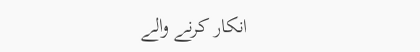انکار کرنے والے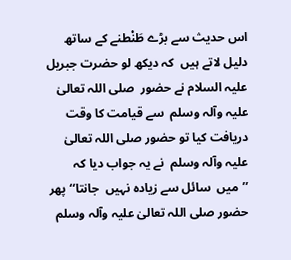اس حدیث سے بڑے طَنْطنے کے ساتھ دلیل لاتے ہیں  کہ دیکھ لو حضرت جبریل علیہ السلام نے حضور  صلی اللہ تعالیٰ علیہ وآلہ وسلم  سے قیامت کا وقت دریافت کیا تو حضور صلی اللہ تعالیٰ علیہ وآلہ وسلم  نے یہ جواب دیا کہ ’’میں  سائل سے زیادہ نہیں  جانتا‘‘ پھر حضور صلی اللہ تعالیٰ علیہ وآلہ وسلم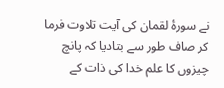نے سورۂ لقمان کی آیت تلاوت فرما کر صاف طور سے بتادیا کہ پانچ چیزوں کا علم خدا کی ذات کے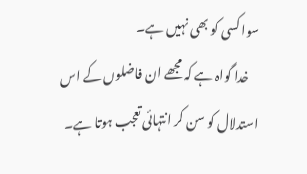سوا کسی کو بھی نہیں ہے۔
    خدا گواہ ہے کہ مجھے ان فاضلوں کے اس استدلال کو سن کر انتہائی تعجب ہوتا ہے۔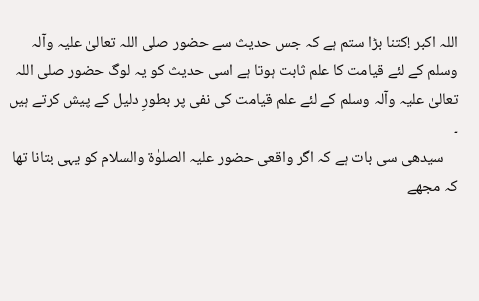اللہ اکبر !کتنا بڑا ستم ہے کہ جس حدیث سے حضور صلی اللہ تعالیٰ علیہ وآلہ وسلم کے لئے قیامت کا علم ثابت ہوتا ہے اسی حدیث کو یہ لوگ حضور صلی اللہ تعالیٰ علیہ وآلہ وسلم کے لئے علم قیامت کی نفی پر بطورِ دلیل کے پیش کرتے ہیں ۔
    سیدھی سی بات ہے کہ اگر واقعی حضور علیہ الصلوٰۃ والسلام کو یہی بتانا تھا کہ مجھے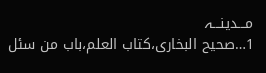مـــدینـــہ
1…صحیح البخاری،کتاب العلم،باب من سئل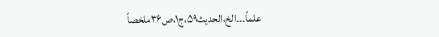علماً۔۔۔الخ،الحدیث۵۹،ج۱،ص۳۶ملخصاً